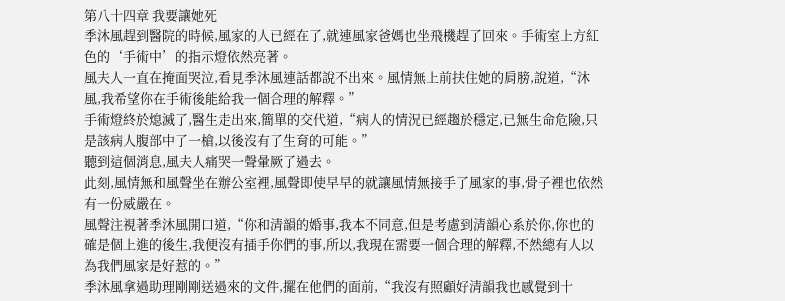第八十四章 我要讓她死
季沐風趕到醫院的時候,風家的人已經在了,就連風家爸媽也坐飛機趕了回來。手術室上方紅色的‘手術中’的指示燈依然亮著。
風夫人一直在掩面哭泣,看見季沐風連話都說不出來。風情無上前扶住她的肩膀,說道,“沐風,我希望你在手術後能給我一個合理的解釋。”
手術燈終於熄滅了,醫生走出來,簡單的交代道,“病人的情況已經趨於穩定,已無生命危險,只是該病人腹部中了一槍,以後沒有了生育的可能。”
聽到這個消息,風夫人痛哭一聲暈厥了過去。
此刻,風情無和風聲坐在辦公室裡,風聲即使早早的就讓風情無接手了風家的事,骨子裡也依然有一份威嚴在。
風聲注視著季沐風開口道,“你和清韻的婚事,我本不同意,但是考慮到清韻心系於你,你也的確是個上進的後生,我便沒有插手你們的事,所以,我現在需要一個合理的解釋,不然總有人以為我們風家是好惹的。”
季沐風拿過助理剛剛送過來的文件,擺在他們的面前,“我沒有照顧好清韻我也感覺到十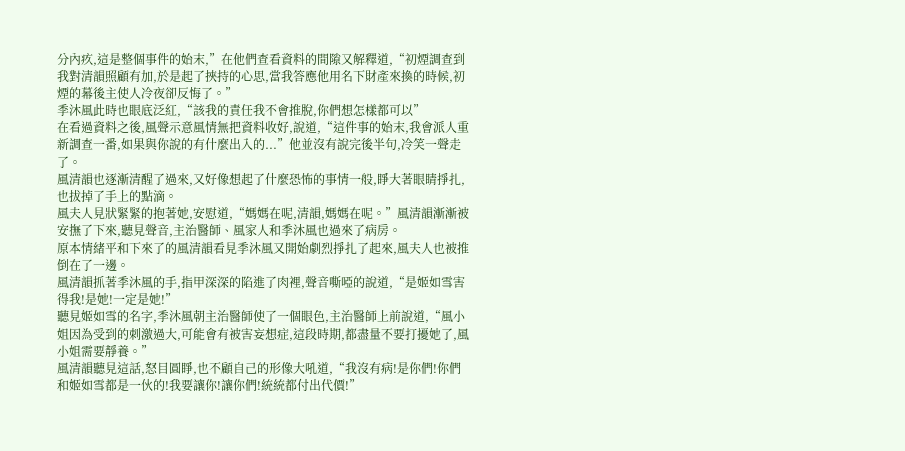分內疚,這是整個事件的始末,”在他們查看資料的間隙又解釋道,“初煙調查到我對清韻照顧有加,於是起了挾持的心思,當我答應他用名下財產來換的時候,初煙的幕後主使人冷夜卻反悔了。”
季沐風此時也眼底泛紅,“該我的責任我不會推脫,你們想怎樣都可以”
在看過資料之後,風聲示意風情無把資料收好,說道,“這件事的始末,我會派人重新調查一番,如果與你說的有什麼出入的...”他並沒有說完後半句,冷笑一聲走了。
風清韻也逐漸清醒了過來,又好像想起了什麼恐怖的事情一般,睜大著眼睛掙扎,也拔掉了手上的點滴。
風夫人見狀緊緊的抱著她,安慰道,“媽媽在呢,清韻,媽媽在呢。”風清韻漸漸被安撫了下來,聽見聲音,主治醫師、風家人和季沐風也過來了病房。
原本情緒平和下來了的風清韻看見季沐風又開始劇烈掙扎了起來,風夫人也被推倒在了一邊。
風清韻抓著季沐風的手,指甲深深的陷進了肉裡,聲音嘶啞的說道,“是姬如雪害得我!是她!一定是她!”
聽見姬如雪的名字,季沐風朝主治醫師使了一個眼色,主治醫師上前說道,“風小姐因為受到的刺激過大,可能會有被害妄想症,這段時期,都盡量不要打擾她了,風小姐需要靜養。”
風清韻聽見這話,怒目圓睜,也不顧自己的形像大吼道,“我沒有病!是你們!你們和姬如雪都是一伙的!我要讓你!讓你們!統統都付出代價!”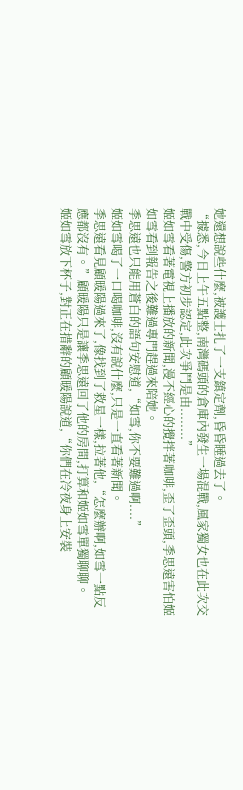她還想說些什麼,被護士扎了一支鎮定劑,昏昏睡過去了。
“據悉,今日上午五點整,南灣碼頭的倉庫內發生一場混戰,風家獨女也在此次交戰中受傷,警方初步認定,此次爭鬥是由........”
姬如雪看著電視上播放的新聞,漫不經心的攪拌著咖啡,歪了歪頭,季思遠害怕姬如雪看到報告之後難過專門趕過來陪她。
季思遠也只能用蒼白的語句安慰道,“如雪,你不要難過啊....”
姬如雪喝了一口喝咖啡,沒有說什麼,只是一直看著新聞。
季思遠看見顧暖陽過來了,像找到了救星一樣,拉著他,“怎麼辦啊,如雪一點反應都沒有。”顧暖陽只是讓季思遠回了他的房間,打算和姬如雪單獨聊聊。
姬如雪放下杯子,對正在措辭的顧暖陽說道,“你們在冷夜身上安裝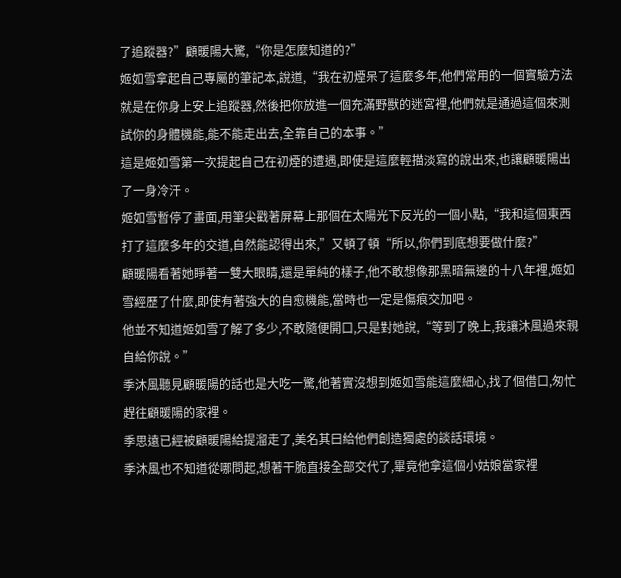了追蹤器?”顧暖陽大驚,“你是怎麼知道的?”
姬如雪拿起自己專屬的筆記本,說道,“我在初煙呆了這麼多年,他們常用的一個實驗方法就是在你身上安上追蹤器,然後把你放進一個充滿野獸的迷宮裡,他們就是通過這個來測試你的身體機能,能不能走出去,全靠自己的本事。”
這是姬如雪第一次提起自己在初煙的遭遇,即使是這麼輕描淡寫的說出來,也讓顧暖陽出了一身冷汗。
姬如雪暫停了畫面,用筆尖戳著屏幕上那個在太陽光下反光的一個小點,“我和這個東西打了這麼多年的交道,自然能認得出來,”又頓了頓“所以,你們到底想要做什麼?”
顧暖陽看著她睜著一雙大眼睛,還是單純的樣子,他不敢想像那黑暗無邊的十八年裡,姬如雪經歷了什麼,即使有著強大的自愈機能,當時也一定是傷痕交加吧。
他並不知道姬如雪了解了多少,不敢隨便開口,只是對她說,“等到了晚上,我讓沐風過來親自給你說。”
季沐風聽見顧暖陽的話也是大吃一驚,他著實沒想到姬如雪能這麼細心,找了個借口,匆忙趕往顧暖陽的家裡。
季思遠已經被顧暖陽給提溜走了,美名其曰給他們創造獨處的談話環境。
季沐風也不知道從哪問起,想著干脆直接全部交代了,畢竟他拿這個小姑娘當家裡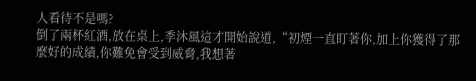人看待不是嗎?
倒了兩杯紅酒,放在桌上,季沐風這才開始說道,“初煙一直盯著你,加上你獲得了那麼好的成績,你難免會受到威脅,我想著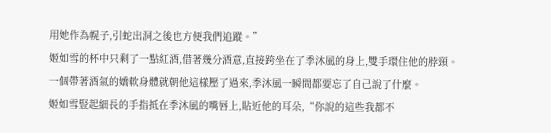用她作為幌子,引蛇出洞之後也方便我們追蹤。”
姬如雪的杯中只剩了一點紅酒,借著幾分酒意,直接跨坐在了季沐風的身上,雙手環住他的脖頸。
一個帶著酒氣的嬌軟身體就朝他這樣壓了過來,季沐風一瞬間都要忘了自己說了什麼。
姬如雪豎起細長的手指抵在季沐風的嘴唇上,貼近他的耳朵,“你說的這些我都不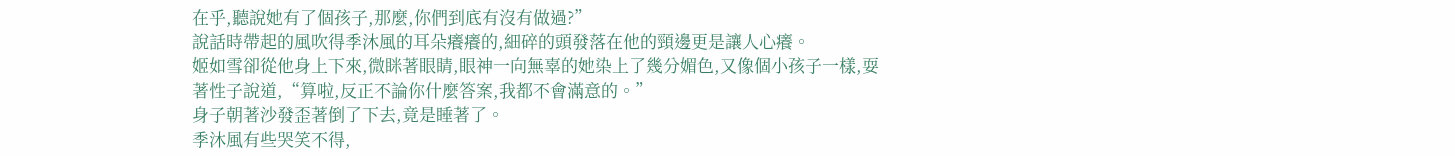在乎,聽說她有了個孩子,那麼,你們到底有沒有做過?”
說話時帶起的風吹得季沐風的耳朵癢癢的,細碎的頭發落在他的頸邊更是讓人心癢。
姬如雪卻從他身上下來,微眯著眼睛,眼神一向無辜的她染上了幾分媚色,又像個小孩子一樣,耍著性子說道,“算啦,反正不論你什麼答案,我都不會滿意的。”
身子朝著沙發歪著倒了下去,竟是睡著了。
季沐風有些哭笑不得,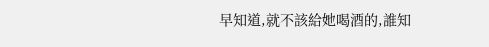早知道,就不該給她喝酒的,誰知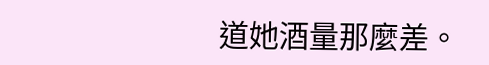道她酒量那麼差。